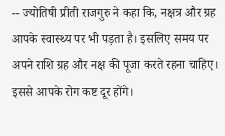-- ज्योतिषी प्रीती राजगुरु ने कहा कि, नक्षत्र और ग्रह आपके स्वास्थ्य पर भी पड़ता है। इसलिए समय पर अपने राशि ग्रह और नक्ष की पूजा करते रहना चाहिए। इससे आपके रोग कष्ट दूर होंगे।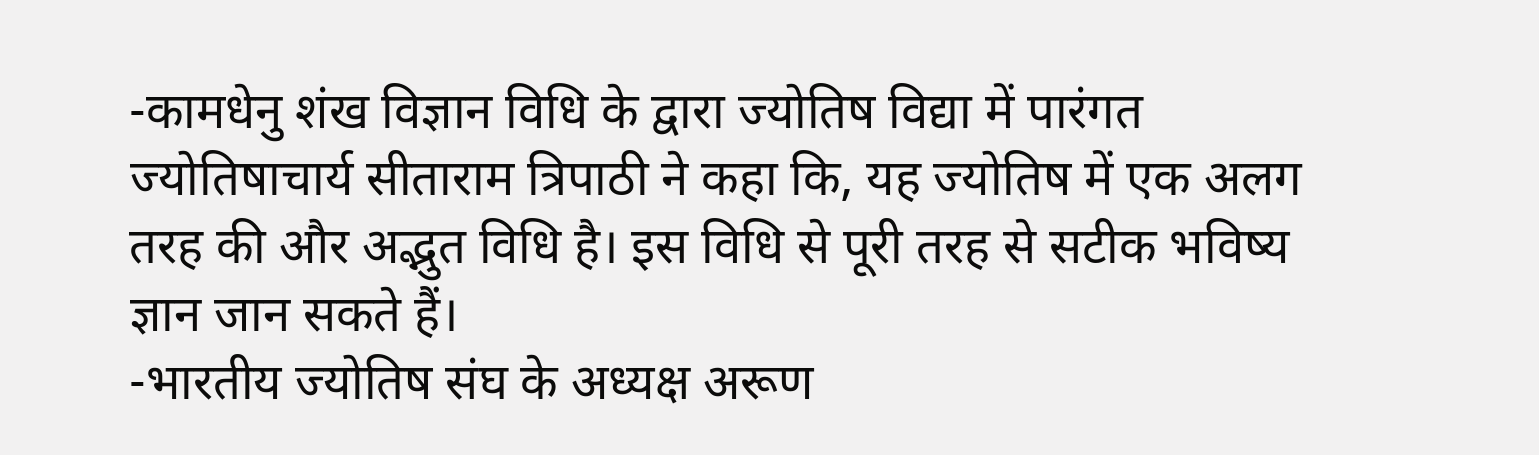-कामधेनु शंख विज्ञान विधि के द्वारा ज्योतिष विद्या में पारंगत ज्योतिषाचार्य सीताराम त्रिपाठी ने कहा कि, यह ज्योतिष में एक अलग तरह की और अद्भुत विधि है। इस विधि से पूरी तरह से सटीक भविष्य ज्ञान जान सकते हैं।
-भारतीय ज्योतिष संघ के अध्यक्ष अरूण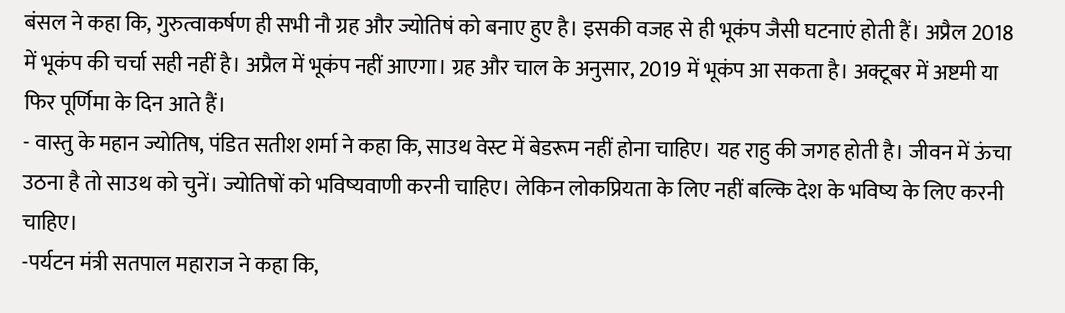बंसल ने कहा कि, गुरुत्वाकर्षण ही सभी नौ ग्रह और ज्योतिषं को बनाए हुए है। इसकी वजह से ही भूकंप जैसी घटनाएं होती हैं। अप्रैल 2018 में भूकंप की चर्चा सही नहीं है। अप्रैल में भूकंप नहीं आएगा। ग्रह और चाल के अनुसार, 2019 में भूकंप आ सकता है। अक्टूबर में अष्टमी या फिर पूर्णिमा के दिन आते हैं।
- वास्तु के महान ज्योतिष, पंडित सतीश शर्मा ने कहा कि, साउथ वेस्ट में बेडरूम नहीं होना चाहिए। यह राहु की जगह होती है। जीवन में ऊंचा उठना है तो साउथ को चुनें। ज्योतिषों को भविष्यवाणी करनी चाहिए। लेकिन लोकप्रियता के लिए नहीं बल्कि देश के भविष्य के लिए करनी चाहिए।
-पर्यटन मंत्री सतपाल महाराज ने कहा कि,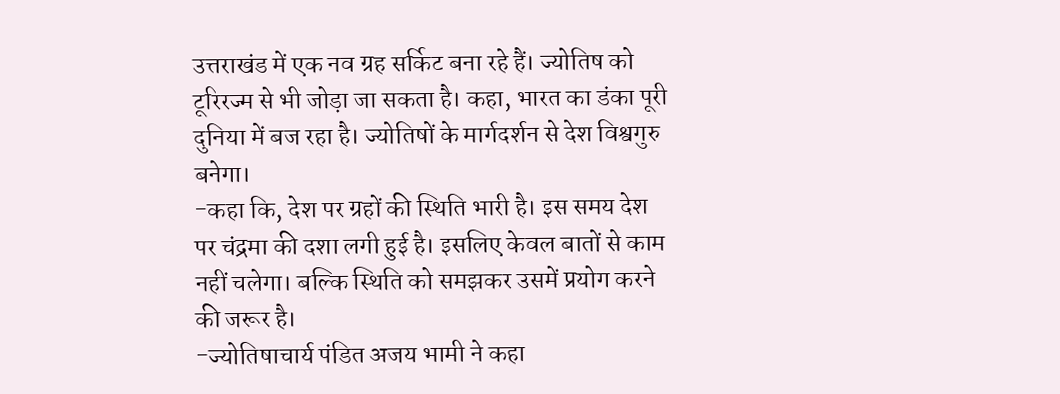उत्तराखंड में एक नव ग्रह सर्किट बना रहे हैं। ज्योतिष को टूरिरज्म से भी जोड़ा जा सकता है। कहा, भारत का डंका पूरी दुनिया में बज रहा है। ज्योतिषों के मार्गदर्शन से देश विश्वगुरु बनेगा।
-कहा कि, देश पर ग्रहों की स्थिति भारी है। इस समय देश पर चंद्रमा की दशा लगी हुई है। इसलिए केवल बातों से काम नहीं चलेगा। बल्कि स्थिति को समझकर उसमें प्रयोग करने की जरूर है।
-ज्योतिषाचार्य पंडित अजय भामी ने कहा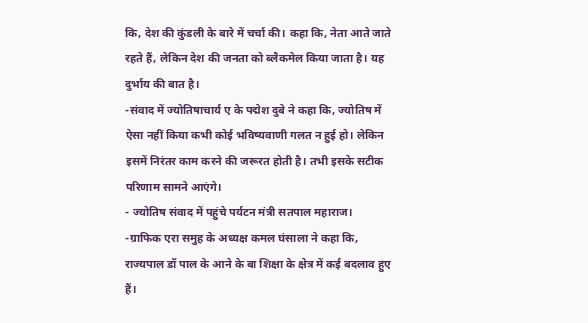कि, देश की कुंडली के बारे में चर्चा की। कहा कि, नेता आते जाते रहते हैं, लेकिन देश की जनता को ब्लैकमेल किया जाता है। यह दुर्भाय की बात है।
-संवाद में ज्योतिषाचार्य ए के पद्मेश दुबे ने कहा कि, ज्योतिष में ऐसा नहीं किया कभी कोई भविष्यवाणी गलत न हुई हो। लेकिन इसमें निरंतर काम करने की जरूरत होती है। तभी इसके सटीक परिणाम सामने आएंगे।
- ज्योतिष संवाद में पहुंचे पर्यटन मंत्री सतपाल महाराज।
-ग्राफिक एरा समुह के अध्यक्ष कमल घंसाला ने कहा कि, राज्यपाल डॉ पाल के आने के बा शिक्षा के क्षेत्र में कई बदलाव हुए हैं।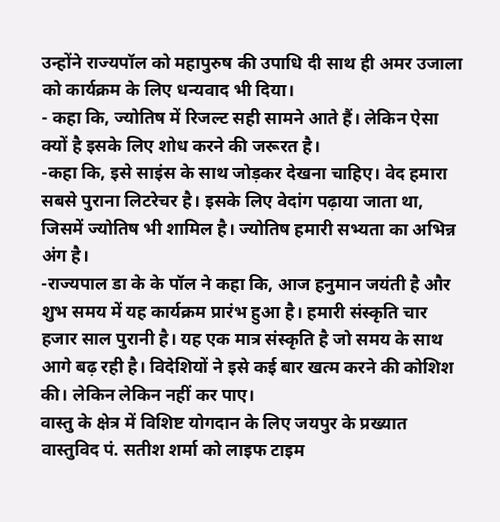उन्होंने राज्यपॉल को महापुरुष की उपाधि दी साथ ही अमर उजाला को कार्यक्रम के लिए धन्यवाद भी दिया।
- कहा कि, ज्योतिष में रिजल्ट सही सामने आते हैं। लेकिन ऐसा क्यों है इसके लिए शोध करने की जरूरत है।
-कहा कि, इसे साइंस के साथ जोड़कर देखना चाहिए। वेद हमारा सबसे पुराना लिटरेचर है। इसके लिए वेदांग पढ़ाया जाता था, जिसमें ज्योतिष भी शामिल है। ज्योतिष हमारी सभ्यता का अभिन्न अंग है।
-राज्यपाल डा के के पॉल ने कहा कि, आज हनुमान जयंती है और शुभ समय में यह कार्यक्रम प्रारंभ हुआ है। हमारी संस्कृति चार हजार साल पुरानी है। यह एक मात्र संस्कृति है जो समय के साथ आगे बढ़ रही है। विदेशियों ने इसे कई बार खत्म करने की कोशिश की। लेकिन लेकिन नहीं कर पाए।
वास्तु के क्षेत्र में विशिष्ट योगदान के लिए जयपुर के प्रख्यात वास्तुविद पं. सतीश शर्मा को लाइफ टाइम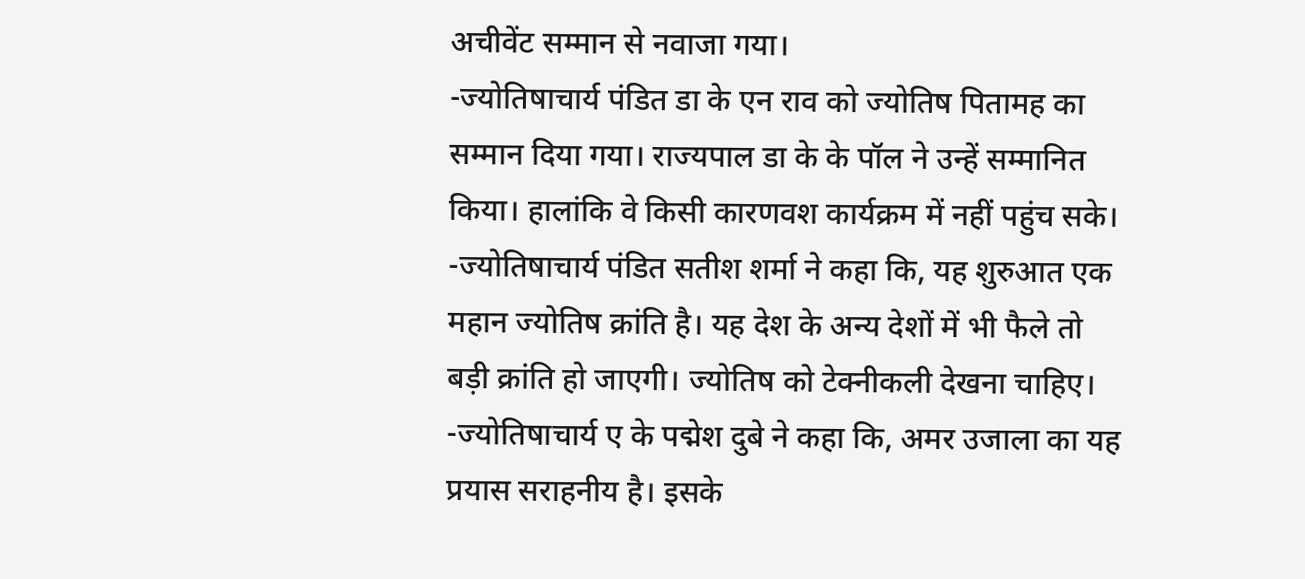अचीवेंट सम्मान से नवाजा गया।
-ज्योतिषाचार्य पंडित डा के एन राव को ज्योतिष पितामह का सम्मान दिया गया। राज्यपाल डा के के पॉल ने उन्हें सम्मानित किया। हालांकि वे किसी कारणवश कार्यक्रम में नहीं पहुंच सके।
-ज्योतिषाचार्य पंडित सतीश शर्मा ने कहा कि, यह शुरुआत एक महान ज्योतिष क्रांति है। यह देश के अन्य देशों में भी फैले तो बड़ी क्रांति हो जाएगी। ज्योतिष को टेक्नीकली देखना चाहिए।
-ज्योतिषाचार्य ए के पद्मेश दुबे ने कहा कि, अमर उजाला का यह प्रयास सराहनीय है। इसके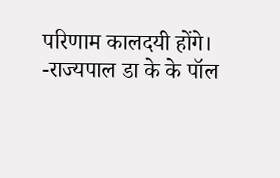परिणाम कालदयी होंगे।
-राज्यपाल डा के के पॉल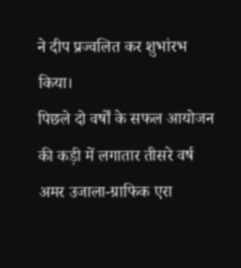ने दीप प्रज्वलित कर शुभांरभ किया।
पिछले दो वर्षों के सफल आयोजन की कड़ी में लगातार तीसरे वर्ष अमर उजाला-ग्राफिक एरा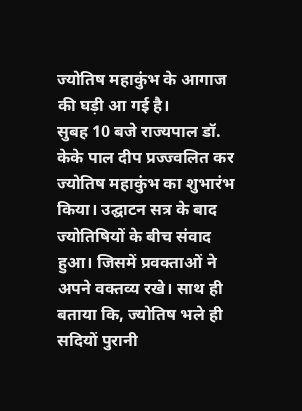ज्योतिष महाकुंभ के आगाज की घड़ी आ गई है।
सुबह 10 बजे राज्यपाल डॉ. केके पाल दीप प्रज्ज्वलित कर ज्योतिष महाकुंभ का शुभारंभ किया। उद्घाटन सत्र के बाद ज्योतिषियों के बीच संवाद हुआ। जिसमें प्रवक्ताओं ने अपने वक्तव्य रखे। साथ ही बताया कि, ज्योतिष भले ही सदियों पुरानी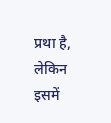प्रथा है, लेकिन इसमें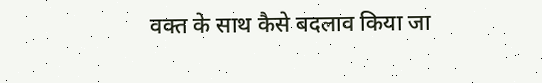वक्त के साथ कैसे बदलाव किया जा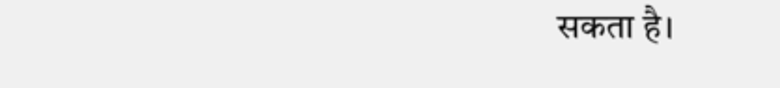सकता है।